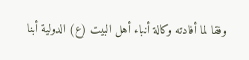وفقا لما أفادته وكالة أنباء أهل البيت (ع) الدولية أبنا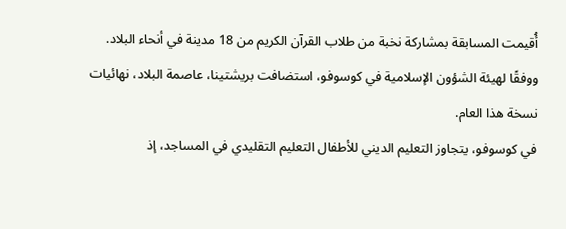أُقيمت المسابقة بمشاركة نخبة من طلاب القرآن الكريم من 18 مدينة في أنحاء البلاد.
ووفقًا لهيئة الشؤون الإسلامية في كوسوفو، استضافت بريشتينا، عاصمة البلاد، نهائيات نسخة هذا العام.
في كوسوفو، يتجاوز التعليم الديني للأطفال التعليم التقليدي في المساجد، إذ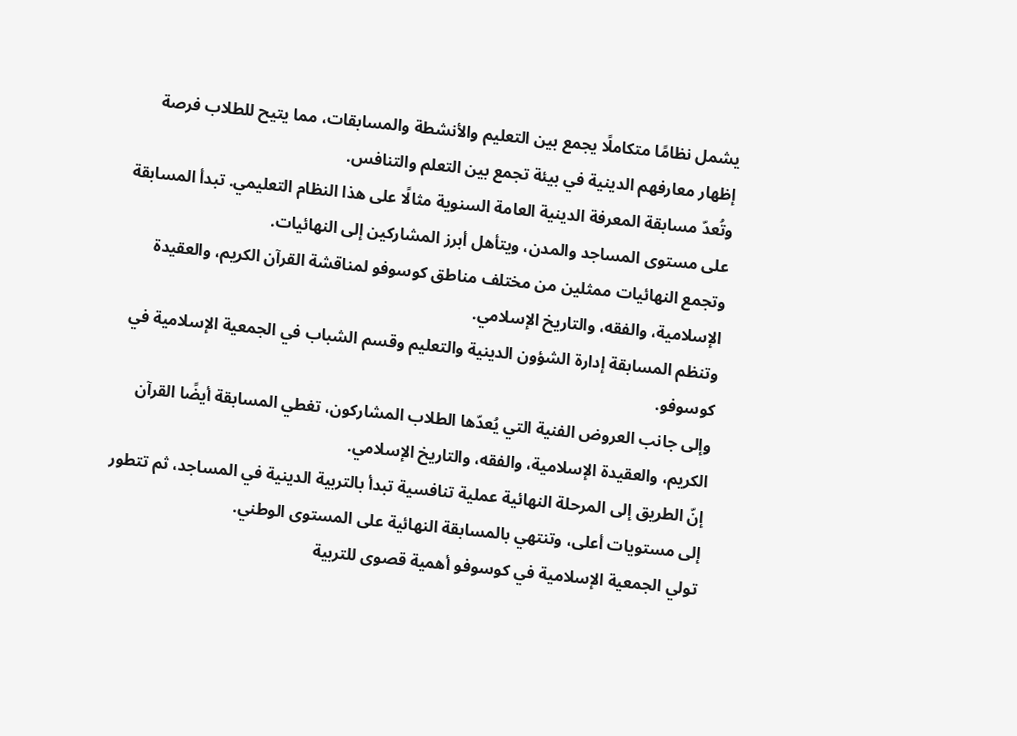يشمل نظامًا متكاملًا يجمع بين التعليم والأنشطة والمسابقات، مما يتيح للطلاب فرصة إظهار معارفهم الدينية في بيئة تجمع بين التعلم والتنافس.
وتُعدّ مسابقة المعرفة الدينية العامة السنوية مثالًا على هذا النظام التعليمي. تبدأ المسابقة على مستوى المساجد والمدن، ويتأهل أبرز المشاركين إلى النهائيات.
وتجمع النهائيات ممثلين من مختلف مناطق كوسوفو لمناقشة القرآن الكريم، والعقيدة الإسلامية، والفقه، والتاريخ الإسلامي.
وتنظم المسابقة إدارة الشؤون الدينية والتعليم وقسم الشباب في الجمعية الإسلامية في كوسوفو.
وإلى جانب العروض الفنية التي يُعدّها الطلاب المشاركون، تغطي المسابقة أيضًا القرآن الكريم، والعقيدة الإسلامية، والفقه، والتاريخ الإسلامي.
إنّ الطريق إلى المرحلة النهائية عملية تنافسية تبدأ بالتربية الدينية في المساجد، ثم تتطور إلى مستويات أعلى، وتنتهي بالمسابقة النهائية على المستوى الوطني.
تولي الجمعية الإسلامية في كوسوفو أهمية قصوى للتربية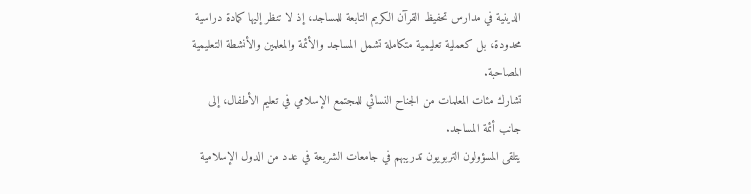الدينية في مدارس تحفيظ القرآن الكريم التابعة للمساجد، إذ لا تنظر إليها كمادة دراسية محدودة، بل كعملية تعليمية متكاملة تشمل المساجد والأئمة والمعلمين والأنشطة التعليمية المصاحبة.
تشارك مئات المعلمات من الجناح النسائي للمجتمع الإسلامي في تعليم الأطفال، إلى جانب أئمة المساجد.
يتلقى المسؤولون التربويون تدريبهم في جامعات الشريعة في عدد من الدول الإسلامية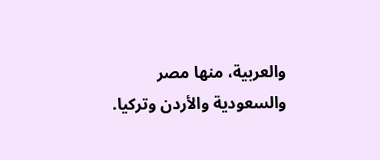والعربية، منها مصر والسعودية والأردن وتركيا.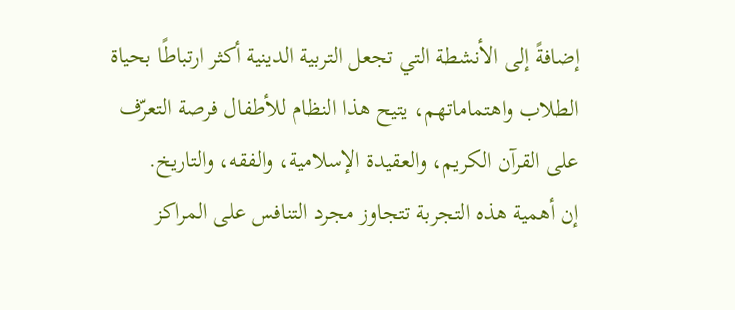إضافةً إلى الأنشطة التي تجعل التربية الدينية أكثر ارتباطًا بحياة الطلاب واهتماماتهم، يتيح هذا النظام للأطفال فرصة التعرّف على القرآن الكريم، والعقيدة الإسلامية، والفقه، والتاريخ.
إن أهمية هذه التجربة تتجاوز مجرد التنافس على المراكز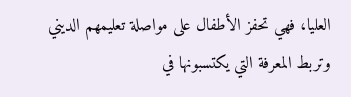العليا، فهي تحفز الأطفال على مواصلة تعليمهم الديني وتربط المعرفة التي يكتسبونها في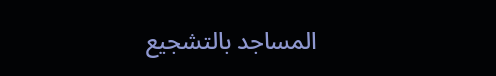المساجد بالتشجيع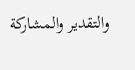والتقدير والمشاركة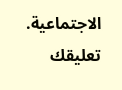الاجتماعية.
تعليقك